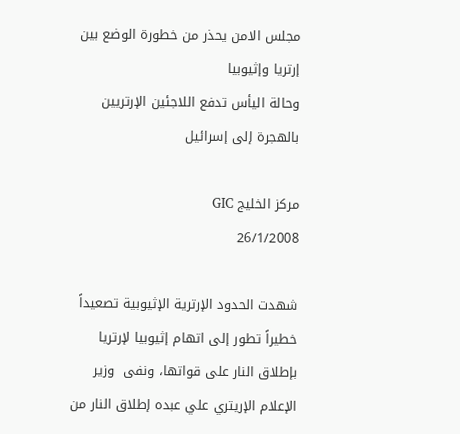مجلس الامن يحذر من خطورة الوضع بين إرتريا وإثيوبيا
وحالة اليأس تدفع اللاجئين الإرتريين بالهجرة إلى إسرائيل

مركز الخليج GIC
26/1/2008

شهدت الحدود الإرترية الإثيوبية تصعيداً خطيراً تطور إلى اتهام إثيوبيا لإرتريا بإطلاق النار على قواتها، ونفى  وزير الإعلام الإريتري علي عبده إطلاق النار من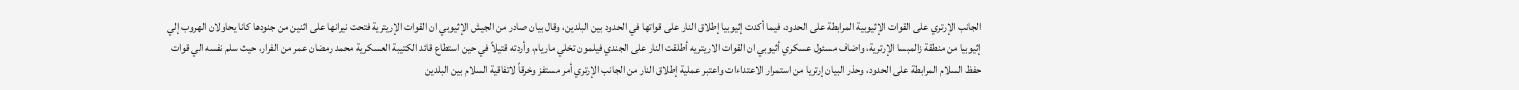الجانب الإرتري على القوات الإثيوبية المرابطة على الحدود، فيما أكدت إثيوبيا إطلاق النار على قواتها في الحدود بين البلدين، وقال بيان صادر من الجيش الإثيوبي ان القوات الإريترية فتحت نيرانها على اثنين من جنودها كانا يحاولان الهروب إلي إثيوبيا من منطقة زالمبسا الإرترية، واضاف مسئول عسكري أثيوبي ان القوات الاريتريه أطلقت النار على الجندي فيلمون تخلي ماريام، وأردته قتيلاً في حين استطاع قائد الكتيبة العسكرية محمد رمضان عمر من الفرار، حيث سلم نفسه الي قوات حفظ السلام المرابطة على الحدود، وحذر البيان إرتريا من استمرار الاعتداءات واعتبر عملية إطلاق النار من الجانب الإرتري أمر مستفز وخرقاً لاتفاقية السلام بين البلدين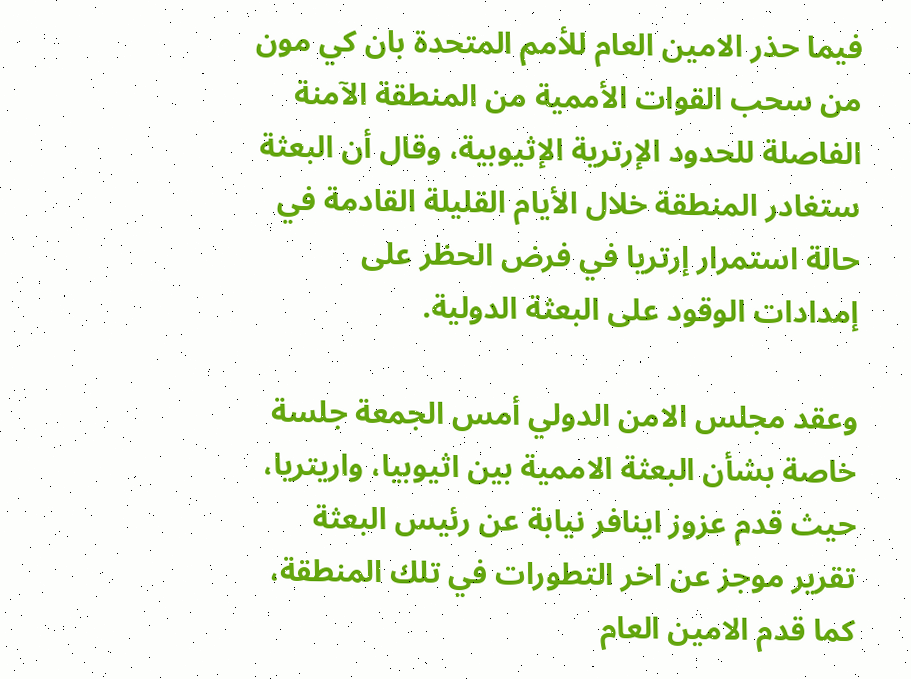فيما حذر الامين العام للأمم المتحدة بان كي مون من سحب القوات الأممية من المنطقة الآمنة الفاصلة للحدود الإرترية الإثيوبية، وقال أن البعثة ستغادر المنطقة خلال الأيام القليلة القادمة في حالة استمرار إرتريا في فرض الحظر على إمدادات الوقود على البعثة الدولية.

وعقد مجلس الامن الدولي أمس الجمعة جلسة خاصة بشأن البعثة الاممية بين اثيوبيا، واريتريا، حيث قدم عزوز اينافر نيابة عن رئيس البعثة تقرير موجز عن اخر التطورات في تلك المنطقة، كما قدم الامين العام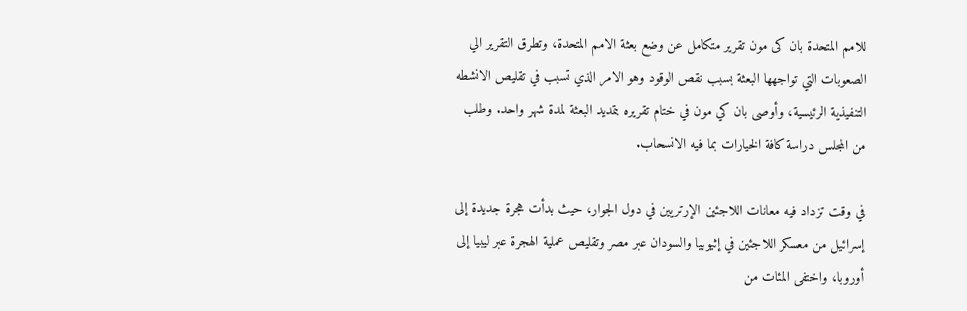للامم المتحدة بان كى مون تقرير متكامل عن وضع بعثة الامم المتحدة، وتطرق التقرير الي الصعوبات التي تواجهها البعثة بسبب نقص الوقود وهو الامر الذي تسبب في تقليص الانشطه التنفيذية الرئيسية، وأوصى بان كي مون في ختام تقريره بتمديد البعثة لمدة شهر واحد. وطلب من المجلس دراسة كافة الخيارات بما فيه الانسحاب.

في وقت تزداد فيه معانات اللاجئين الإرتريين في دول الجوار، حيث بدأت هجرة جديدة إلى إسرائيل من معسكر اللاجئين في إثيوبيا والسودان عبر مصر وتقليص عملية الهجرة عبر ليبيا إلى أوروبا، واختفى المئات من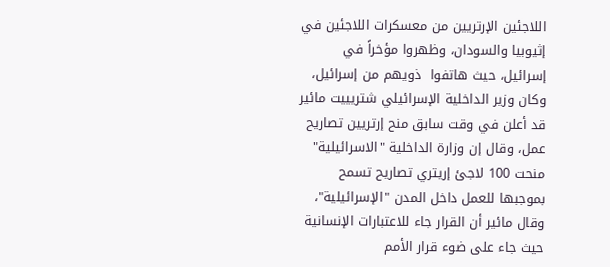اللاجئين الإرتريين من معسكرات اللاجئين في إثيوبيا والسودان، وظهروا مؤخراً في إسرائيل، حيث هاتفوا  ذويهم من إسرائيل، وكان وزير الداخلية الإسرائيلي شتريييت مائير قد أعلن في وقت سابق منح إرتريين تصاريح عمل، وقال إن وزارة الداخلية "الاسرائيلية" منحت 100 لاجئ إريتري تصاريح تسمح بموجبها للعمل داخل المدن "الإسرائيلية"، وقال مائير أن القرار جاء للاعتبارات الإنسانية حيث جاء على ضوء قرار الأمم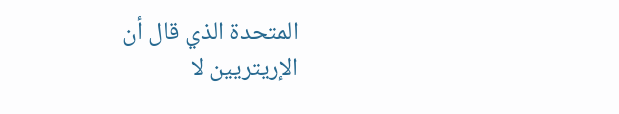المتحدة الذي قال أن الإريتريين لا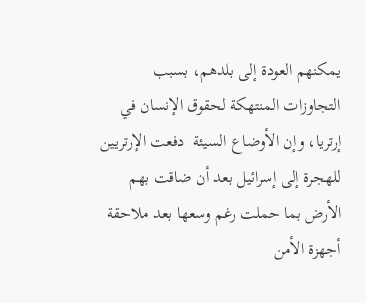يمكنهم العودة إلى بلدهم، بسبب التجاوزات المنتهكة لحقوق الإنسان في إرتريا، وإن الأوضاع السيئة  دفعت الإرتريين للهجرة إلى إسرائيل بعد أن ضاقت بهم الأرض بما حملت رغم وسعها بعد ملاحقة أجهزة الأمن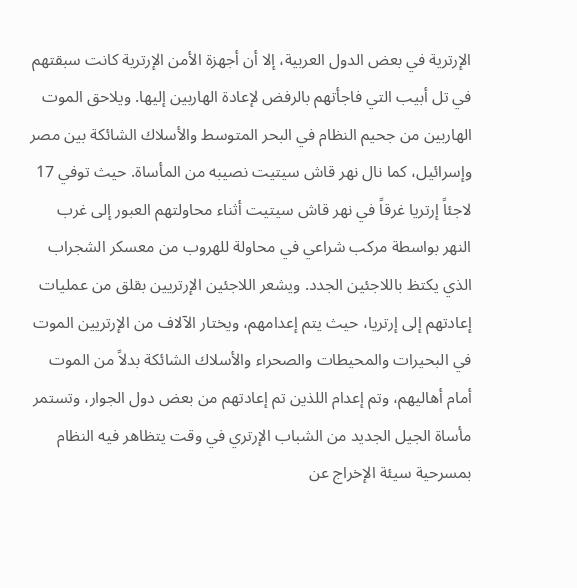الإرترية في بعض الدول العربية، إلا أن أجهزة الأمن الإرترية كانت سبقتهم في تل أبيب التي فاجأتهم بالرفض لإعادة الهاربين إليها. ويلاحق الموت الهاربين من جحيم النظام في البحر المتوسط والأسلاك الشائكة بين مصر وإسرائيل، كما نال نهر قاش سيتيت نصيبه من المأساة. حيث توفي 17 لاجئاً إرتريا غرقاً في نهر قاش سيتيت أثناء محاولتهم العبور إلى غرب النهر بواسطة مركب شراعي في محاولة للهروب من معسكر الشجراب الذي يكتظ باللاجئين الجدد. ويشعر اللاجئين الإرتريين بقلق من عمليات إعادتهم إلى إرتريا، حيث يتم إعدامهم، ويختار الآلاف من الإرتريين الموت في البحيرات والمحيطات والصحراء والأسلاك الشائكة بدلاً من الموت أمام أهاليهم، وتم إعدام اللذين تم إعادتهم من بعض دول الجوار، وتستمر مأساة الجيل الجديد من الشباب الإرتري في وقت يتظاهر فيه النظام بمسرحية سيئة الإخراج عن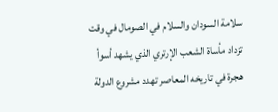سلامة السودان والسلام في الصومال في وقت تزداد مأساة الشعب الإرتري الذي يشهد أسوأ هجرة في تاريخه المعاصر تهدد مشروع الدولة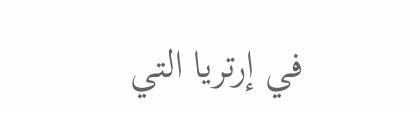في إرتريا التي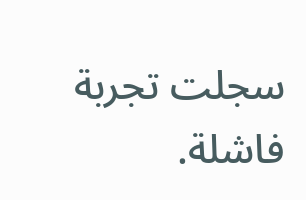سجلت تجربة فاشلة.